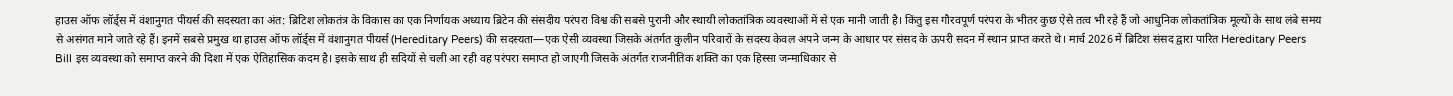हाउस ऑफ लॉर्ड्स में वंशानुगत पीयर्स की सदस्यता का अंत: ब्रिटिश लोकतंत्र के विकास का एक निर्णायक अध्याय ब्रिटेन की संसदीय परंपरा विश्व की सबसे पुरानी और स्थायी लोकतांत्रिक व्यवस्थाओं में से एक मानी जाती है। किंतु इस गौरवपूर्ण परंपरा के भीतर कुछ ऐसे तत्व भी रहे हैं जो आधुनिक लोकतांत्रिक मूल्यों के साथ लंबे समय से असंगत माने जाते रहे हैं। इनमें सबसे प्रमुख था हाउस ऑफ लॉर्ड्स में वंशानुगत पीयर्स (Hereditary Peers) की सदस्यता—एक ऐसी व्यवस्था जिसके अंतर्गत कुलीन परिवारों के सदस्य केवल अपने जन्म के आधार पर संसद के ऊपरी सदन में स्थान प्राप्त करते थे। मार्च 2026 में ब्रिटिश संसद द्वारा पारित Hereditary Peers Bill इस व्यवस्था को समाप्त करने की दिशा में एक ऐतिहासिक कदम है। इसके साथ ही सदियों से चली आ रही वह परंपरा समाप्त हो जाएगी जिसके अंतर्गत राजनीतिक शक्ति का एक हिस्सा जन्माधिकार से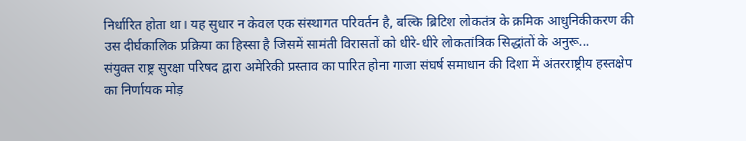निर्धारित होता था। यह सुधार न केवल एक संस्थागत परिवर्तन है, बल्कि ब्रिटिश लोकतंत्र के क्रमिक आधुनिकीकरण की उस दीर्घकालिक प्रक्रिया का हिस्सा है जिसमें सामंती विरासतों को धीरे-धीरे लोकतांत्रिक सिद्धांतों के अनुरू...
संयुक्त राष्ट्र सुरक्षा परिषद द्वारा अमेरिकी प्रस्ताव का पारित होना गाजा संघर्ष समाधान की दिशा में अंतरराष्ट्रीय हस्तक्षेप का निर्णायक मोड़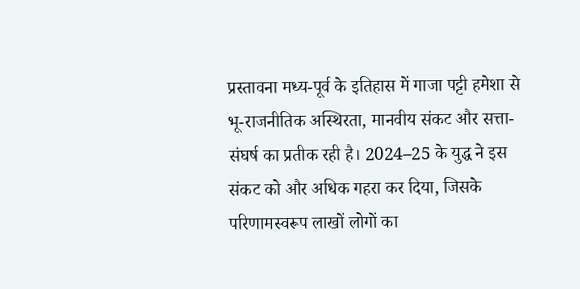प्रस्तावना मध्य-पूर्व के इतिहास में गाजा पट्टी हमेशा से भू-राजनीतिक अस्थिरता, मानवीय संकट और सत्ता-संघर्ष का प्रतीक रही है। 2024–25 के युद्ध ने इस संकट को और अधिक गहरा कर दिया, जिसके परिणामस्वरूप लाखों लोगों का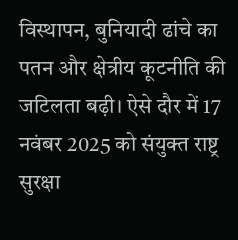विस्थापन, बुनियादी ढांचे का पतन और क्षेत्रीय कूटनीति की जटिलता बढ़ी। ऐसे दौर में 17 नवंबर 2025 को संयुक्त राष्ट्र सुरक्षा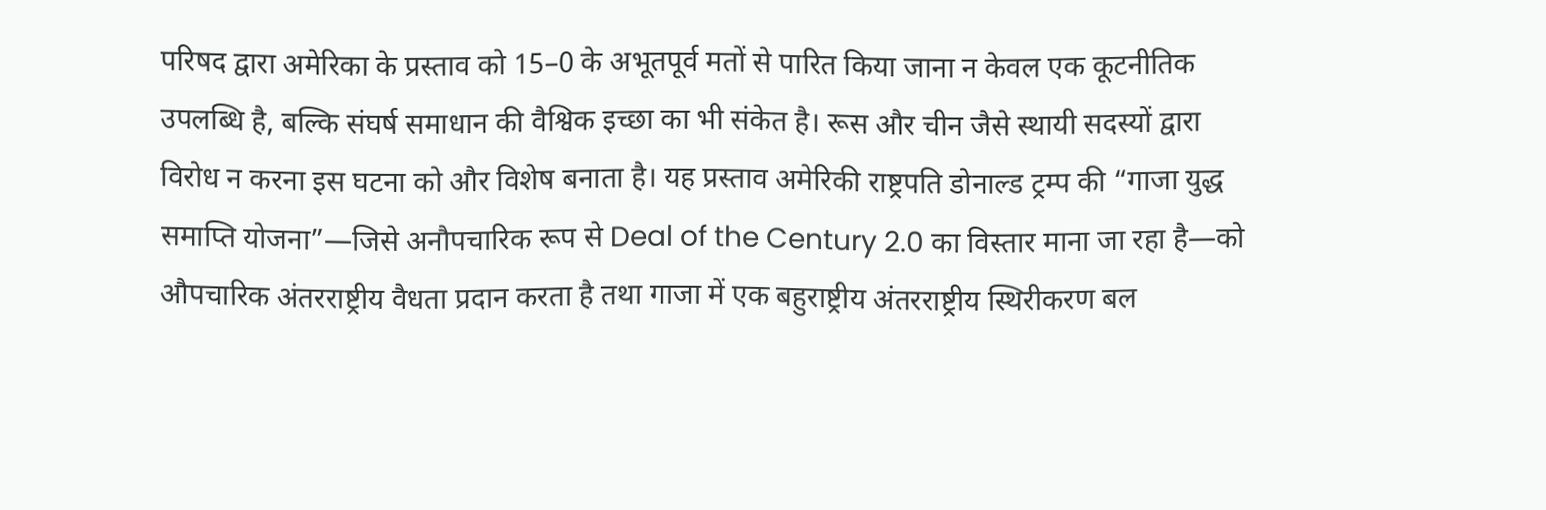परिषद द्वारा अमेरिका के प्रस्ताव को 15–0 के अभूतपूर्व मतों से पारित किया जाना न केवल एक कूटनीतिक उपलब्धि है, बल्कि संघर्ष समाधान की वैश्विक इच्छा का भी संकेत है। रूस और चीन जैसे स्थायी सदस्यों द्वारा विरोध न करना इस घटना को और विशेष बनाता है। यह प्रस्ताव अमेरिकी राष्ट्रपति डोनाल्ड ट्रम्प की “गाजा युद्ध समाप्ति योजना”—जिसे अनौपचारिक रूप से Deal of the Century 2.0 का विस्तार माना जा रहा है—को औपचारिक अंतरराष्ट्रीय वैधता प्रदान करता है तथा गाजा में एक बहुराष्ट्रीय अंतरराष्ट्रीय स्थिरीकरण बल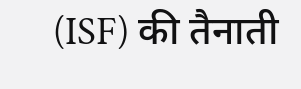(ISF) की तैनाती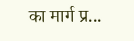का मार्ग प्र...